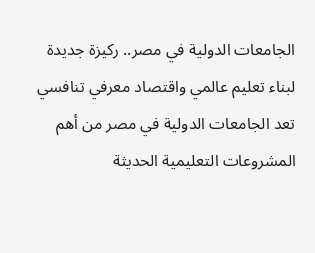الجامعات الدولية في مصر.. ركيزة جديدة لبناء تعليم عالمي واقتصاد معرفي تنافسي
تعد الجامعات الدولية في مصر من أهم المشروعات التعليمية الحديثة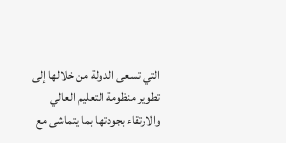التي تسعى الدولة من خلالها إلى تطوير منظومة التعليم العالي والارتقاء بجودتها بما يتماشى مع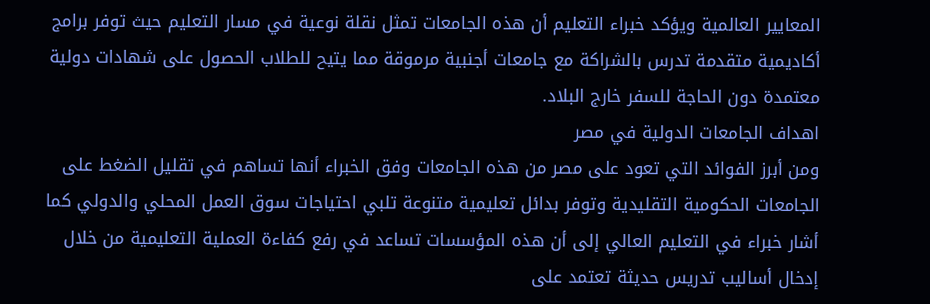المعايير العالمية ويؤكد خبراء التعليم أن هذه الجامعات تمثل نقلة نوعية في مسار التعليم حيث توفر برامج أكاديمية متقدمة تدرس بالشراكة مع جامعات أجنبية مرموقة مما يتيح للطلاب الحصول على شهادات دولية معتمدة دون الحاجة للسفر خارج البلاد.
اهداف الجامعات الدولية في مصر
ومن أبرز الفوائد التي تعود على مصر من هذه الجامعات وفق الخبراء أنها تساهم في تقليل الضغط على الجامعات الحكومية التقليدية وتوفر بدائل تعليمية متنوعة تلبي احتياجات سوق العمل المحلي والدولي كما أشار خبراء في التعليم العالي إلى أن هذه المؤسسات تساعد في رفع كفاءة العملية التعليمية من خلال إدخال أساليب تدريس حديثة تعتمد على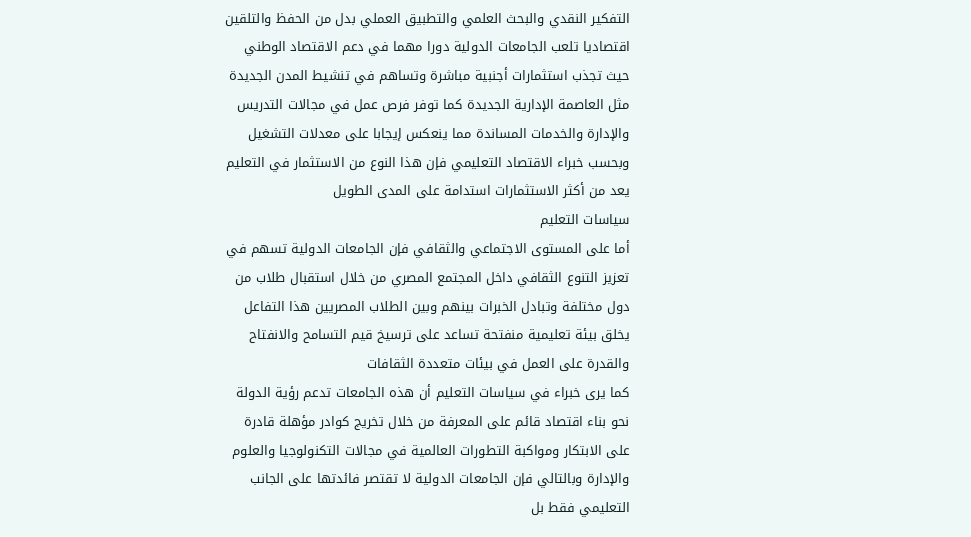التفكير النقدي والبحث العلمي والتطبيق العملي بدل من الحفظ والتلقين
اقتصاديا تلعب الجامعات الدولية دورا مهما في دعم الاقتصاد الوطني حيث تجذب استثمارات أجنبية مباشرة وتساهم في تنشيط المدن الجديدة مثل العاصمة الإدارية الجديدة كما توفر فرص عمل في مجالات التدريس والإدارة والخدمات المساندة مما ينعكس إيجابا على معدلات التشغيل وبحسب خبراء الاقتصاد التعليمي فإن هذا النوع من الاستثمار في التعليم يعد من أكثر الاستثمارات استدامة على المدى الطويل
سياسات التعليم
أما على المستوى الاجتماعي والثقافي فإن الجامعات الدولية تسهم في تعزيز التنوع الثقافي داخل المجتمع المصري من خلال استقبال طلاب من دول مختلفة وتبادل الخبرات بينهم وبين الطلاب المصريين هذا التفاعل يخلق بيئة تعليمية منفتحة تساعد على ترسيخ قيم التسامح والانفتاح والقدرة على العمل في بيئات متعددة الثقافات
كما يرى خبراء في سياسات التعليم أن هذه الجامعات تدعم رؤية الدولة نحو بناء اقتصاد قائم على المعرفة من خلال تخريج كوادر مؤهلة قادرة على الابتكار ومواكبة التطورات العالمية في مجالات التكنولوجيا والعلوم والإدارة وبالتالي فإن الجامعات الدولية لا تقتصر فائدتها على الجانب التعليمي فقط بل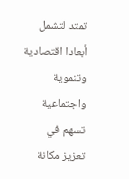تمتد لتشمل أبعادا اقتصادية وتنموية واجتماعية تسهم في تعزيز مكانة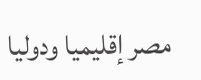مصر إقليميا ودوليا